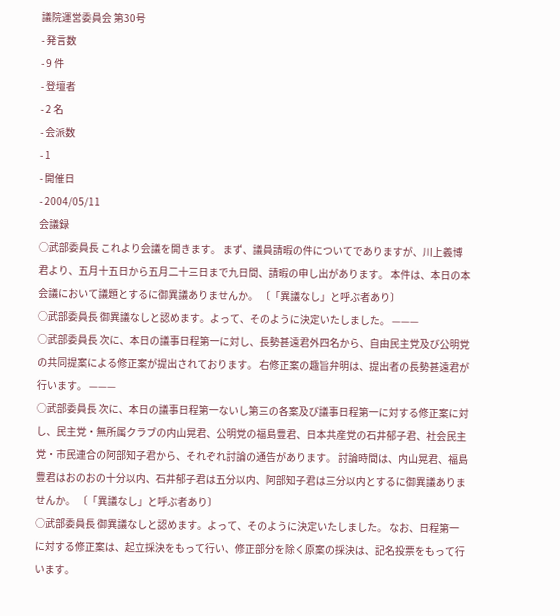議院運営委員会 第30号
- 発言数
- 9 件
- 登壇者
- 2 名
- 会派数
- 1
- 開催日
- 2004/05/11
会議録
○武部委員長 これより会議を開きます。 まず、議員請暇の件についてでありますが、川上義博君より、五月十五日から五月二十三日まで九日間、請暇の申し出があります。 本件は、本日の本会議において議題とするに御異議ありませんか。 〔「異議なし」と呼ぶ者あり〕
○武部委員長 御異議なしと認めます。よって、そのように決定いたしました。 ———
○武部委員長 次に、本日の議事日程第一に対し、長勢甚遠君外四名から、自由民主党及び公明党の共同提案による修正案が提出されております。 右修正案の趣旨弁明は、提出者の長勢甚遠君が行います。 ———
○武部委員長 次に、本日の議事日程第一ないし第三の各案及び議事日程第一に対する修正案に対し、民主党・無所属クラブの内山晃君、公明党の福島豊君、日本共産党の石井郁子君、社会民主党・市民連合の阿部知子君から、それぞれ討論の通告があります。 討論時間は、内山晃君、福島豊君はおのおの十分以内、石井郁子君は五分以内、阿部知子君は三分以内とするに御異議ありませんか。 〔「異議なし」と呼ぶ者あり〕
○武部委員長 御異議なしと認めます。よって、そのように決定いたしました。 なお、日程第一に対する修正案は、起立採決をもって行い、修正部分を除く原案の採決は、記名投票をもって行います。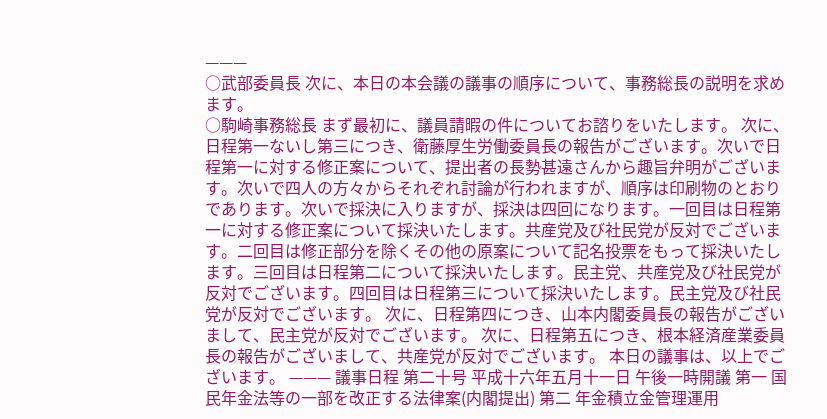———
○武部委員長 次に、本日の本会議の議事の順序について、事務総長の説明を求めます。
○駒崎事務総長 まず最初に、議員請暇の件についてお諮りをいたします。 次に、日程第一ないし第三につき、衛藤厚生労働委員長の報告がございます。次いで日程第一に対する修正案について、提出者の長勢甚遠さんから趣旨弁明がございます。次いで四人の方々からそれぞれ討論が行われますが、順序は印刷物のとおりであります。次いで採決に入りますが、採決は四回になります。一回目は日程第一に対する修正案について採決いたします。共産党及び社民党が反対でございます。二回目は修正部分を除くその他の原案について記名投票をもって採決いたします。三回目は日程第二について採決いたします。民主党、共産党及び社民党が反対でございます。四回目は日程第三について採決いたします。民主党及び社民党が反対でございます。 次に、日程第四につき、山本内閣委員長の報告がございまして、民主党が反対でございます。 次に、日程第五につき、根本経済産業委員長の報告がございまして、共産党が反対でございます。 本日の議事は、以上でございます。 ——— 議事日程 第二十号 平成十六年五月十一日 午後一時開議 第一 国民年金法等の一部を改正する法律案(内閣提出) 第二 年金積立金管理運用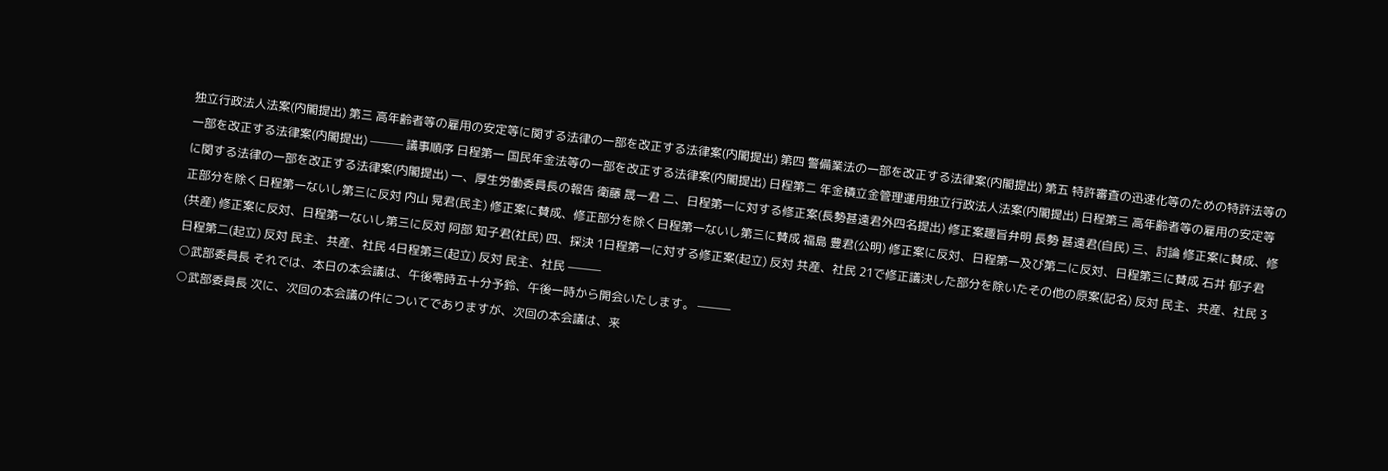独立行政法人法案(内閣提出) 第三 高年齢者等の雇用の安定等に関する法律の一部を改正する法律案(内閣提出) 第四 警備業法の一部を改正する法律案(内閣提出) 第五 特許審査の迅速化等のための特許法等の一部を改正する法律案(内閣提出) ——— 議事順序 日程第一 国民年金法等の一部を改正する法律案(内閣提出) 日程第二 年金積立金管理運用独立行政法人法案(内閣提出) 日程第三 高年齢者等の雇用の安定等に関する法律の一部を改正する法律案(内閣提出) 一、厚生労働委員長の報告 衛藤 晟一君 二、日程第一に対する修正案(長勢甚遠君外四名提出) 修正案趣旨弁明 長勢 甚遠君(自民) 三、討論 修正案に賛成、修正部分を除く日程第一ないし第三に反対 内山 晃君(民主) 修正案に賛成、修正部分を除く日程第一ないし第三に賛成 福島 豊君(公明) 修正案に反対、日程第一及び第二に反対、日程第三に賛成 石井 郁子君(共産) 修正案に反対、日程第一ないし第三に反対 阿部 知子君(社民) 四、採決 1日程第一に対する修正案(起立) 反対 共産、社民 21で修正議決した部分を除いたその他の原案(記名) 反対 民主、共産、社民 3日程第二(起立) 反対 民主、共産、社民 4日程第三(起立) 反対 民主、社民 ———
○武部委員長 それでは、本日の本会議は、午後零時五十分予鈴、午後一時から開会いたします。 ———
○武部委員長 次に、次回の本会議の件についてでありますが、次回の本会議は、来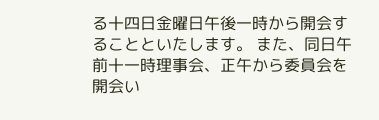る十四日金曜日午後一時から開会することといたします。 また、同日午前十一時理事会、正午から委員会を開会い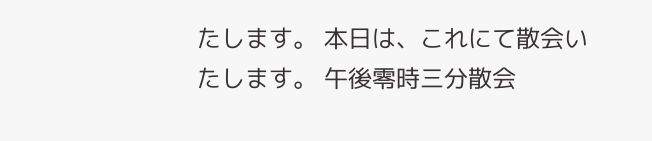たします。 本日は、これにて散会いたします。 午後零時三分散会